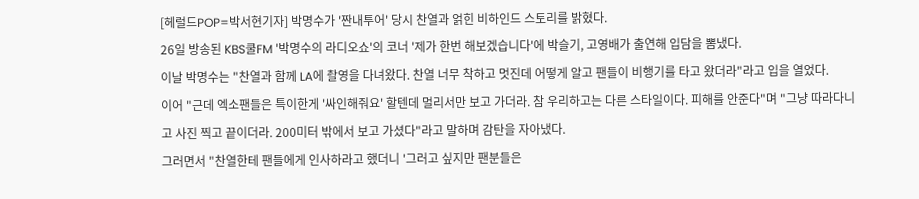[헤럴드POP=박서현기자] 박명수가 '짠내투어' 당시 찬열과 얽힌 비하인드 스토리를 밝혔다.
26일 방송된 KBS쿨FM '박명수의 라디오쇼'의 코너 '제가 한번 해보겠습니다'에 박슬기, 고영배가 출연해 입담을 뽐냈다.
이날 박명수는 "찬열과 함께 LA에 촬영을 다녀왔다. 찬열 너무 착하고 멋진데 어떻게 알고 팬들이 비행기를 타고 왔더라"라고 입을 열었다.
이어 "근데 엑소팬들은 특이한게 '싸인해줘요' 할텐데 멀리서만 보고 가더라. 참 우리하고는 다른 스타일이다. 피해를 안준다"며 "그냥 따라다니고 사진 찍고 끝이더라. 200미터 밖에서 보고 가셨다"라고 말하며 감탄을 자아냈다.
그러면서 "찬열한테 팬들에게 인사하라고 했더니 '그러고 싶지만 팬분들은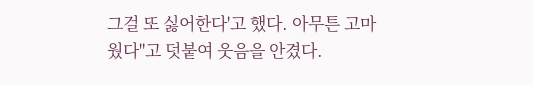그걸 또 싫어한다'고 했다. 아무튼 고마웠다"고 덧붙여 웃음을 안겼다.